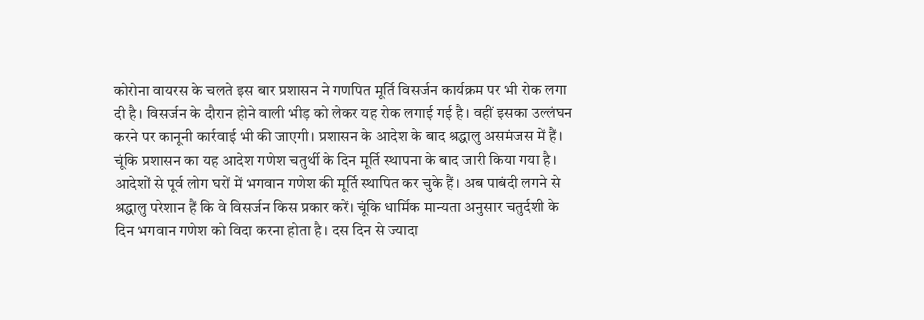कोरोना वायरस के चलते इस बार प्रशासन ने गणपित मूर्ति विसर्जन कार्यक्रम पर भी रोक लगा दी है। विसर्जन के दौरान होने वाली भीड़ को लेकर यह रोक लगाई गई है। वहीं इसका उल्लंघन करने पर कानूनी कार्रवाई भी की जाएगी। प्रशासन के आदेश के बाद श्रद्धालु असमंजस में हैं। चूंकि प्रशासन का यह आदेश गणेश चतुर्थी के दिन मूर्ति स्थापना के बाद जारी किया गया है। आदेशों से पूर्व लोग घरों में भगवान गणेश की मूर्ति स्थापित कर चुके हैं। अब पाबंदी लगने से श्रद्धालु परेशान हैं कि वे विसर्जन किस प्रकार करें। चूंकि धार्मिक मान्यता अनुसार चतुर्दशी के दिन भगवान गणेश को विदा करना होता है। दस दिन से ज्यादा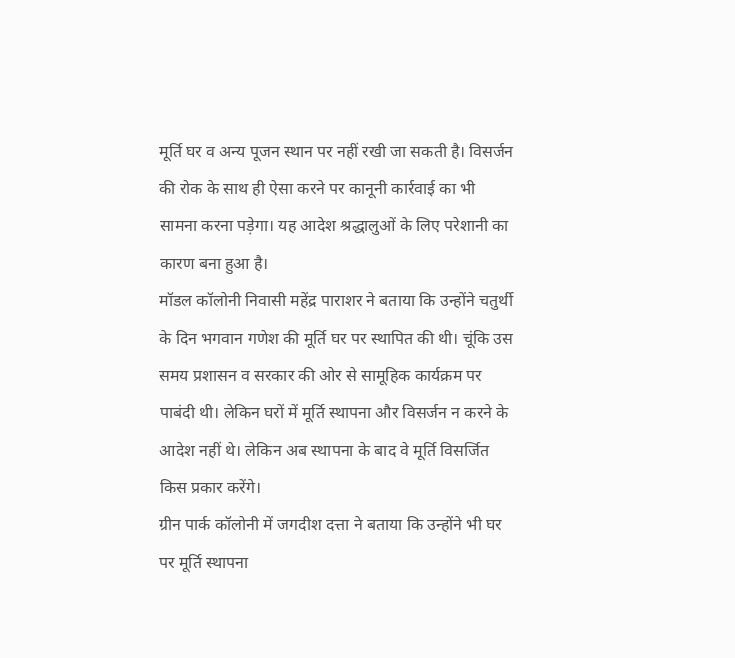मूर्ति घर व अन्य पूजन स्थान पर नहीं रखी जा सकती है। विसर्जन की रोक के साथ ही ऐसा करने पर कानूनी कार्रवाई का भी सामना करना पड़ेगा। यह आदेश श्रद्धालुओं के लिए परेशानी का कारण बना हुआ है।
मॉडल कॉलोनी निवासी महेंद्र पाराशर ने बताया कि उन्होंने चतुर्थी के दिन भगवान गणेश की मूर्ति घर पर स्थापित की थी। चूंकि उस समय प्रशासन व सरकार की ओर से सामूहिक कार्यक्रम पर पाबंदी थी। लेकिन घरों में मूर्ति स्थापना और विसर्जन न करने के आदेश नहीं थे। लेकिन अब स्थापना के बाद वे मूर्ति विसर्जित किस प्रकार करेंगे।
ग्रीन पार्क कॉलोनी में जगदीश दत्ता ने बताया कि उन्होंने भी घर पर मूर्ति स्थापना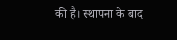की है। स्थापना के बाद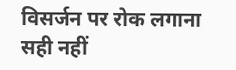विसर्जन पर रोक लगाना सही नहीं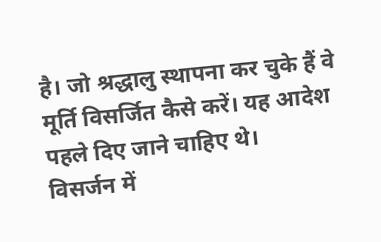है। जो श्रद्धालु स्थापना कर चुके हैं वे मूर्ति विसर्जित कैसे करें। यह आदेश पहले दिए जाने चाहिए थे।
विसर्जन में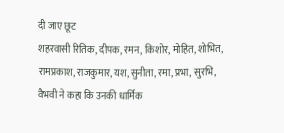दी जाए छूट
शहरवासी रितिक, दीपक, रमन, किशोर, मोहित, शोभित, रामप्रकाश, राजकुमार, यश, सुनीता, रमा, प्रभा, सुरभि, वैभवी ने कहा कि उनकी धार्मिक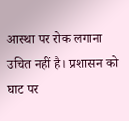आस्था पर रोक लगाना उचित नहीं है। प्रशासन को घाट पर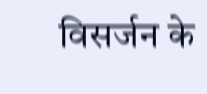विसर्जन के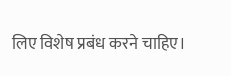लिए विशेष प्रबंध करने चाहिए।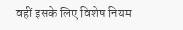वहीं इसके लिए विशेष नियम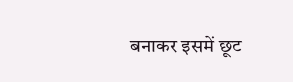बनाकर इसमें छूट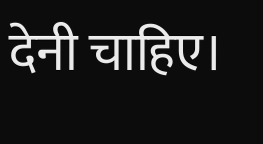देनी चाहिए।